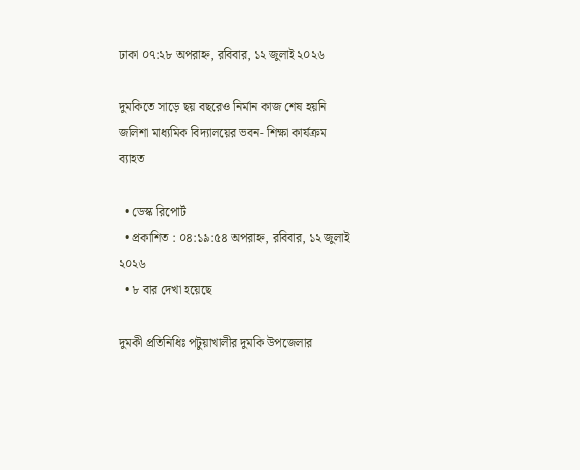ঢাকা ০৭:২৮ অপরাহ্ন, রবিবার, ১২ জুলাই ২০২৬

দুমকিতে সাড়ে ছয় বছরেও নির্মান কাজ শেষ হয়নি জলিশা মাধ্যমিক বিদ্যালয়ের ভবন- শিক্ষা কার্যক্রম ব্যাহত

  • ডেস্ক রিপোর্ট
  • প্রকাশিত : ০৪:১৯:৫৪ অপরাহ্ন, রবিবার, ১২ জুলাই ২০২৬
  • ৮ বার দেখা হয়েছে

দুমকী প্রতিনিধিঃ পটুয়াখালীর দুমকি উপজেলার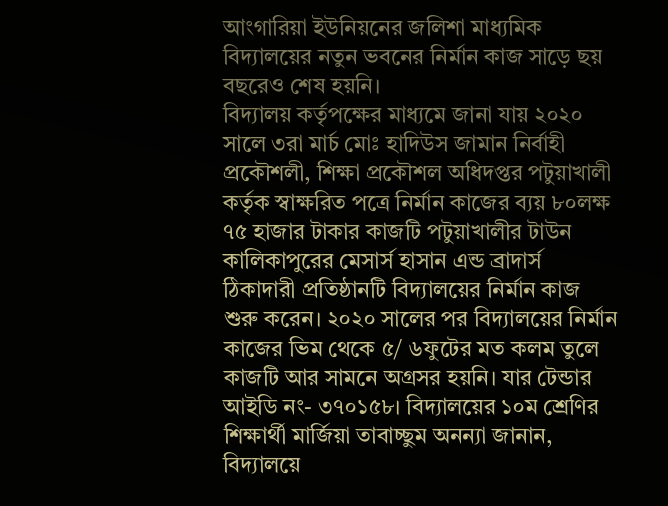আংগারিয়া ইউনিয়নের জলিশা মাধ্যমিক বিদ্যালয়ের নতুন ভবনের নির্মান কাজ সাড়ে ছয় বছরেও শেষ হয়নি।
বিদ্যালয় কর্তৃপক্ষের মাধ্যমে জানা যায় ২০২০ সালে ৩রা মার্চ মোঃ হাদিউস জামান নির্বাহী প্রকৌশলী, শিক্ষা প্রকৌশল অধিদপ্তর পটুয়াখালী কর্তৃক স্বাক্ষরিত পত্রে নির্মান কাজের ব্যয় ৮০লক্ষ ৭৫ হাজার টাকার কাজটি পটুয়াখালীর টাউন কালিকাপুরের মেসার্স হাসান এন্ড ব্রাদার্স ঠিকাদারী প্রতিষ্ঠানটি বিদ্যালয়ের নির্মান কাজ শুরু করেন। ২০২০ সালের পর বিদ্যালয়ের নির্মান কাজের ভিম থেকে ৫/ ৬ফুটের মত কলম তুলে কাজটি আর সামনে অগ্রসর হয়নি। যার টেন্ডার আইডি নং- ৩৭০১৫৮। বিদ্যালয়ের ১০ম শ্রেণির শিক্ষার্থী মার্জিয়া তাবাচ্ছুম অনন্যা জানান, বিদ্যালয়ে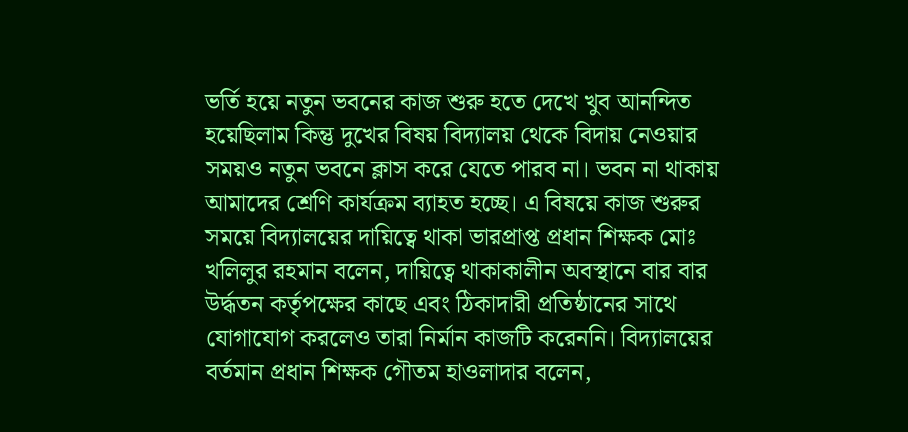ভর্তি হয়ে নতুন ভবনের কাজ শুরু হতে দেখে খুব আনন্দিত হয়েছিলাম কিন্তু দুখের বিষয় বিদ্যালয় থেকে বিদায় নেওয়ার সময়ও নতুন ভবনে ক্লাস করে যেতে পারব না। ভবন না থাকায় আমাদের শ্রেণি কার্যক্রম ব্যাহত হচ্ছে। এ বিষয়ে কাজ শুরুর সময়ে বিদ্যালয়ের দায়িত্বে থাকা ভারপ্রাপ্ত প্রধান শিক্ষক মোঃ খলিলুর রহমান বলেন, দায়িত্বে থাকাকালীন অবস্থানে বার বার উর্দ্ধতন কর্তৃপক্ষের কাছে এবং ঠিকাদারী প্রতিষ্ঠানের সাথে যোগাযোগ করলেও তারা নির্মান কাজটি করেননি। বিদ্যালয়ের বর্তমান প্রধান শিক্ষক গৌতম হাওলাদার বলেন,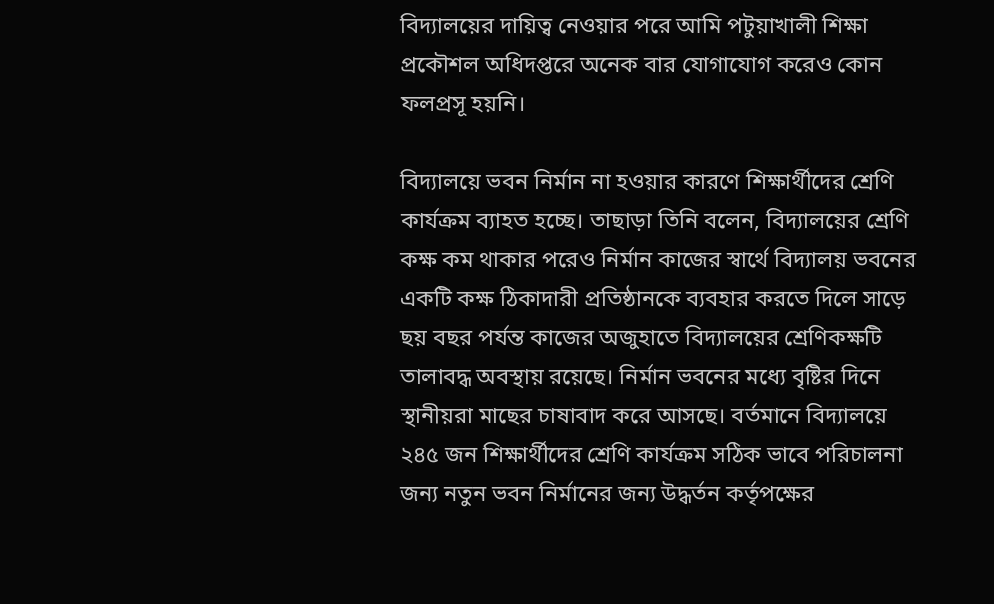বিদ্যালয়ের দায়িত্ব নেওয়ার পরে আমি পটুয়াখালী শিক্ষা প্রকৌশল অধিদপ্তরে অনেক বার যোগাযোগ করেও কোন ফলপ্রসূ হয়নি।

বিদ্যালয়ে ভবন নির্মান না হওয়ার কারণে শিক্ষার্থীদের শ্রেণি কার্যক্রম ব্যাহত হচ্ছে। তাছাড়া তিনি বলেন, বিদ্যালয়ের শ্রেণি কক্ষ কম থাকার পরেও নির্মান কাজের স্বার্থে বিদ্যালয় ভবনের একটি কক্ষ ঠিকাদারী প্রতিষ্ঠানকে ব্যবহার করতে দিলে সাড়ে ছয় বছর পর্যন্ত কাজের অজুহাতে বিদ্যালয়ের শ্রেণিকক্ষটি তালাবদ্ধ অবস্থায় রয়েছে। নির্মান ভবনের মধ্যে বৃষ্টির দিনে স্থানীয়রা মাছের চাষাবাদ করে আসছে। বর্তমানে বিদ্যালয়ে ২৪৫ জন শিক্ষার্থীদের শ্রেণি কার্যক্রম সঠিক ভাবে পরিচালনা জন্য নতুন ভবন নির্মানের জন্য উদ্ধর্তন কর্তৃপক্ষের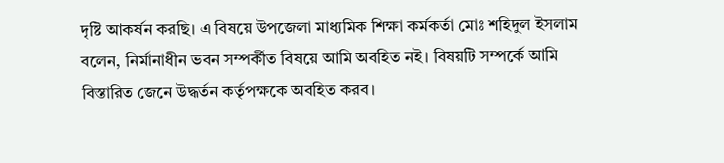দৃষ্টি আকর্ষন করছি। এ বিষয়ে উপজেলা মাধ্যমিক শিক্ষা কর্মকর্তা মোঃ শহিদুল ইসলাম বলেন, নির্মানাধীন ভবন সম্পর্কীত বিষয়ে আমি অবহিত নই। বিষয়টি সম্পর্কে আমি বিস্তারিত জেনে উদ্ধর্তন কর্তৃপক্ষকে অবহিত করব।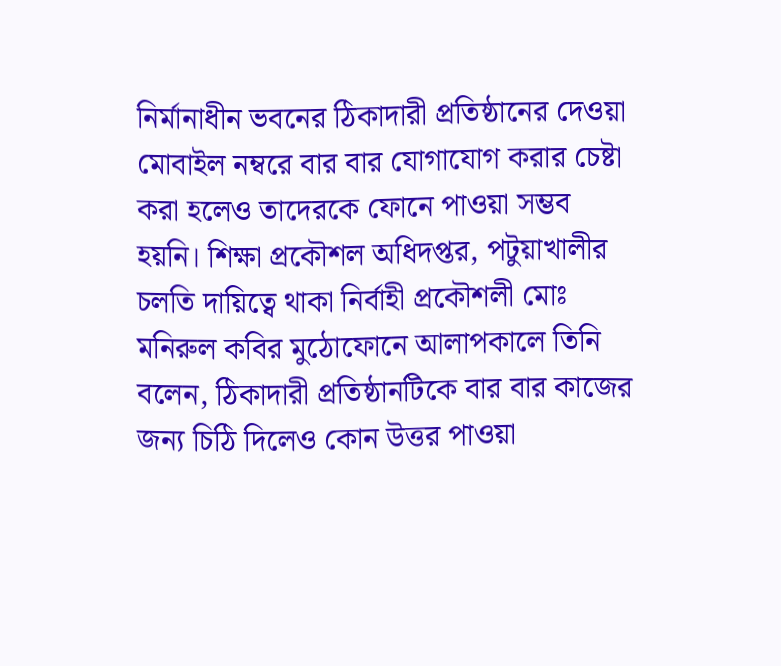নির্মানাধীন ভবনের ঠিকাদারী প্রতিষ্ঠানের দেওয়া মোবাইল নম্বরে বার বার যোগাযোগ করার চেষ্টা করা হলেও তাদেরকে ফোনে পাওয়া সম্ভব হয়নি। শিক্ষা প্রকৌশল অধিদপ্তর, পটুয়াখালীর চলতি দায়িত্বে থাকা নির্বাহী প্রকৌশলী মোঃ মনিরুল কবির মুঠোফোনে আলাপকালে তিনি বলেন, ঠিকাদারী প্রতিষ্ঠানটিকে বার বার কাজের জন্য চিঠি দিলেও কোন উত্তর পাওয়া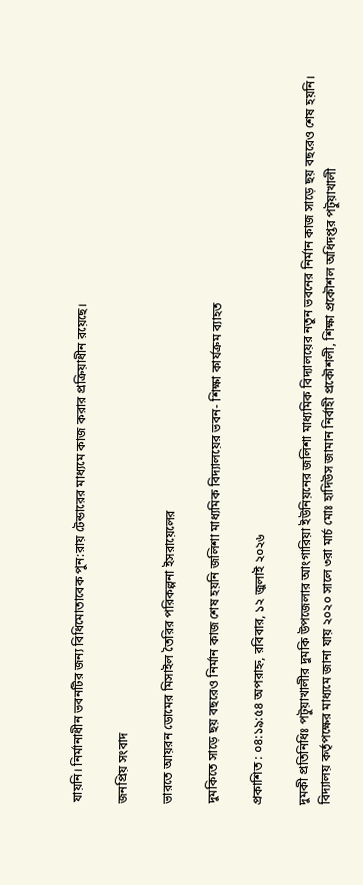যায়নি। নির্মানাধীন ভবনটির জন্য বিধিমোতাবেক পুন:রায় টেন্ডারের মাধ্যমে কাজ করার প্রক্রিয়াধীন রয়েছে।

জনপ্রিয় সংবাদ

ভারতে আয়রন ডোমের মিসাইল তৈরির পরিকল্পনা ইসরায়েলের

দুমকিতে সাড়ে ছয় বছরেও নির্মান কাজ শেষ হয়নি জলিশা মাধ্যমিক বিদ্যালয়ের ভবন- শিক্ষা কার্যক্রম ব্যাহত

প্রকাশিত : ০৪:১৯:৫৪ অপরাহ্ন, রবিবার, ১২ জুলাই ২০২৬

দুমকী প্রতিনিধিঃ পটুয়াখালীর দুমকি উপজেলার আংগারিয়া ইউনিয়নের জলিশা মাধ্যমিক বিদ্যালয়ের নতুন ভবনের নির্মান কাজ সাড়ে ছয় বছরেও শেষ হয়নি।
বিদ্যালয় কর্তৃপক্ষের মাধ্যমে জানা যায় ২০২০ সালে ৩রা মার্চ মোঃ হাদিউস জামান নির্বাহী প্রকৌশলী, শিক্ষা প্রকৌশল অধিদপ্তর পটুয়াখালী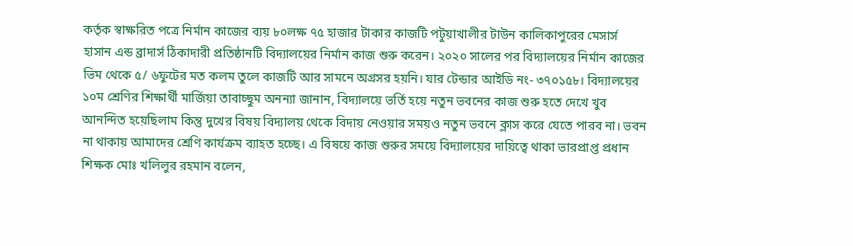কর্তৃক স্বাক্ষরিত পত্রে নির্মান কাজের ব্যয় ৮০লক্ষ ৭৫ হাজার টাকার কাজটি পটুয়াখালীর টাউন কালিকাপুরের মেসার্স হাসান এন্ড ব্রাদার্স ঠিকাদারী প্রতিষ্ঠানটি বিদ্যালয়ের নির্মান কাজ শুরু করেন। ২০২০ সালের পর বিদ্যালয়ের নির্মান কাজের ভিম থেকে ৫/ ৬ফুটের মত কলম তুলে কাজটি আর সামনে অগ্রসর হয়নি। যার টেন্ডার আইডি নং- ৩৭০১৫৮। বিদ্যালয়ের ১০ম শ্রেণির শিক্ষার্থী মার্জিয়া তাবাচ্ছুম অনন্যা জানান, বিদ্যালয়ে ভর্তি হয়ে নতুন ভবনের কাজ শুরু হতে দেখে খুব আনন্দিত হয়েছিলাম কিন্তু দুখের বিষয় বিদ্যালয় থেকে বিদায় নেওয়ার সময়ও নতুন ভবনে ক্লাস করে যেতে পারব না। ভবন না থাকায় আমাদের শ্রেণি কার্যক্রম ব্যাহত হচ্ছে। এ বিষয়ে কাজ শুরুর সময়ে বিদ্যালয়ের দায়িত্বে থাকা ভারপ্রাপ্ত প্রধান শিক্ষক মোঃ খলিলুর রহমান বলেন,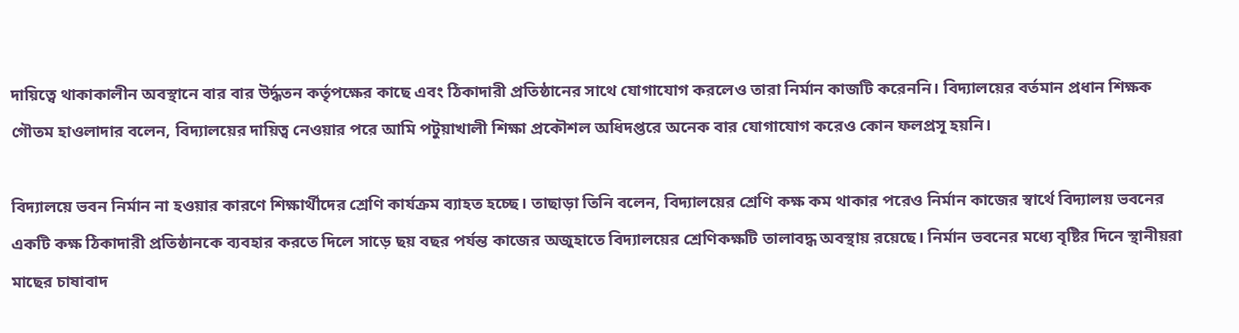দায়িত্বে থাকাকালীন অবস্থানে বার বার উর্দ্ধতন কর্তৃপক্ষের কাছে এবং ঠিকাদারী প্রতিষ্ঠানের সাথে যোগাযোগ করলেও তারা নির্মান কাজটি করেননি। বিদ্যালয়ের বর্তমান প্রধান শিক্ষক গৌতম হাওলাদার বলেন, বিদ্যালয়ের দায়িত্ব নেওয়ার পরে আমি পটুয়াখালী শিক্ষা প্রকৌশল অধিদপ্তরে অনেক বার যোগাযোগ করেও কোন ফলপ্রসূ হয়নি।

বিদ্যালয়ে ভবন নির্মান না হওয়ার কারণে শিক্ষার্থীদের শ্রেণি কার্যক্রম ব্যাহত হচ্ছে। তাছাড়া তিনি বলেন, বিদ্যালয়ের শ্রেণি কক্ষ কম থাকার পরেও নির্মান কাজের স্বার্থে বিদ্যালয় ভবনের একটি কক্ষ ঠিকাদারী প্রতিষ্ঠানকে ব্যবহার করতে দিলে সাড়ে ছয় বছর পর্যন্ত কাজের অজুহাতে বিদ্যালয়ের শ্রেণিকক্ষটি তালাবদ্ধ অবস্থায় রয়েছে। নির্মান ভবনের মধ্যে বৃষ্টির দিনে স্থানীয়রা মাছের চাষাবাদ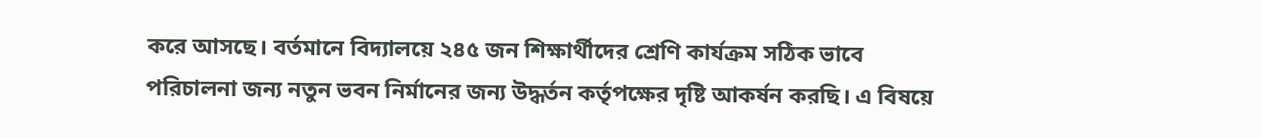করে আসছে। বর্তমানে বিদ্যালয়ে ২৪৫ জন শিক্ষার্থীদের শ্রেণি কার্যক্রম সঠিক ভাবে পরিচালনা জন্য নতুন ভবন নির্মানের জন্য উদ্ধর্তন কর্তৃপক্ষের দৃষ্টি আকর্ষন করছি। এ বিষয়ে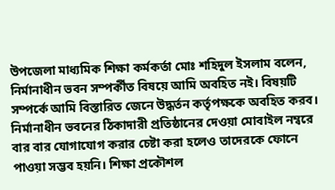উপজেলা মাধ্যমিক শিক্ষা কর্মকর্তা মোঃ শহিদুল ইসলাম বলেন, নির্মানাধীন ভবন সম্পর্কীত বিষয়ে আমি অবহিত নই। বিষয়টি সম্পর্কে আমি বিস্তারিত জেনে উদ্ধর্তন কর্তৃপক্ষকে অবহিত করব। নির্মানাধীন ভবনের ঠিকাদারী প্রতিষ্ঠানের দেওয়া মোবাইল নম্বরে বার বার যোগাযোগ করার চেষ্টা করা হলেও তাদেরকে ফোনে পাওয়া সম্ভব হয়নি। শিক্ষা প্রকৌশল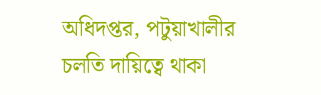অধিদপ্তর, পটুয়াখালীর চলতি দায়িত্বে থাকা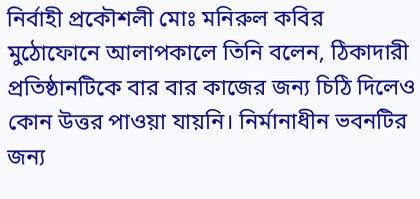নির্বাহী প্রকৌশলী মোঃ মনিরুল কবির মুঠোফোনে আলাপকালে তিনি বলেন, ঠিকাদারী প্রতিষ্ঠানটিকে বার বার কাজের জন্য চিঠি দিলেও কোন উত্তর পাওয়া যায়নি। নির্মানাধীন ভবনটির জন্য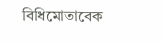বিধিমোতাবেক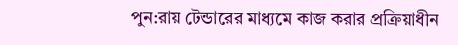পুন:রায় টেন্ডারের মাধ্যমে কাজ করার প্রক্রিয়াধীন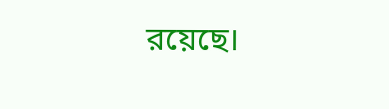রয়েছে।